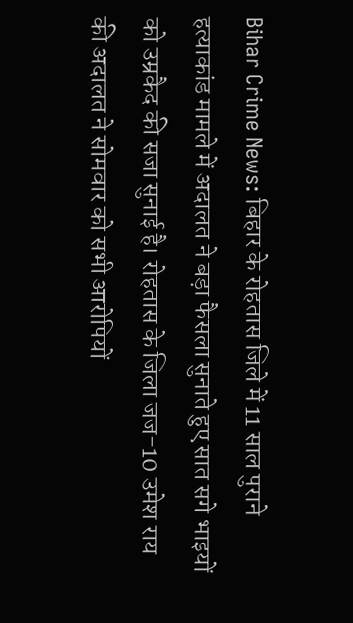Bihar Crime News: बिहार के रोहतास जिले में 11 साल पुराने हत्याकांड मामले में अदालत ने बड़ा फैसला सुनाते हुए सात सगे भाइयों को उम्रकैद की सजा सुनाई है। रोहतास के जिला जज-10 उमेश राय की अदालत ने सोमवार को सभी आरोपियों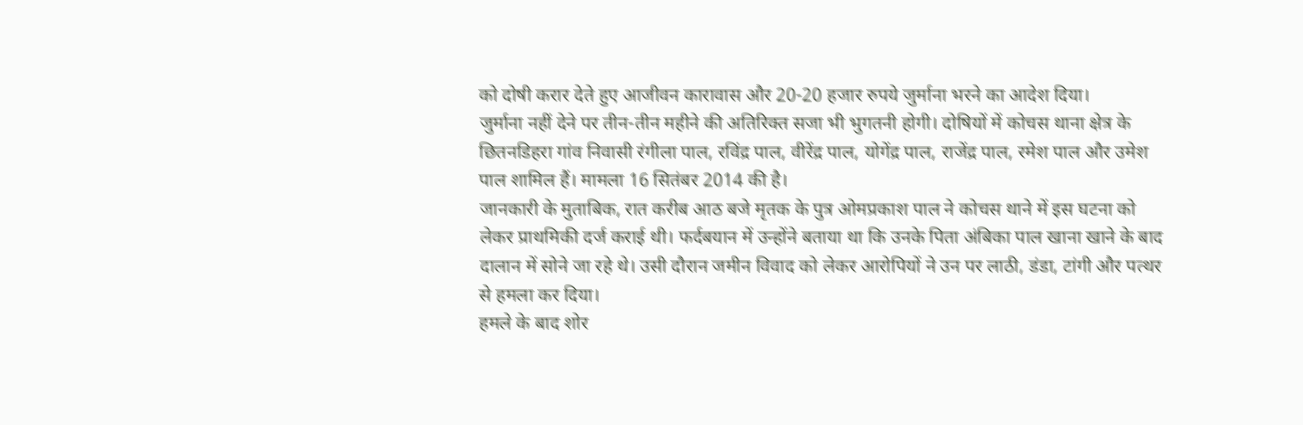को दोषी करार देते हुए आजीवन कारावास और 20-20 हजार रुपये जुर्माना भरने का आदेश दिया।
जुर्माना नहीं देने पर तीन-तीन महीने की अतिरिक्त सजा भी भुगतनी होगी। दोषियों में कोचस थाना क्षेत्र के छितनडिहरा गांव निवासी रंगीला पाल, रविंद्र पाल, वीरेंद्र पाल, योगेंद्र पाल, राजेंद्र पाल, रमेश पाल और उमेश पाल शामिल हैं। मामला 16 सितंबर 2014 की है।
जानकारी के मुताबिक, रात करीब आठ बजे मृतक के पुत्र ओमप्रकाश पाल ने कोचस थाने में इस घटना को लेकर प्राथमिकी दर्ज कराई थी। फर्दबयान में उन्होंने बताया था कि उनके पिता अंबिका पाल खाना खाने के बाद दालान में सोने जा रहे थे। उसी दौरान जमीन विवाद को लेकर आरोपियों ने उन पर लाठी, डंडा, टांगी और पत्थर से हमला कर दिया।
हमले के बाद शोर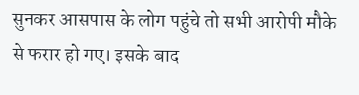सुनकर आसपास के लोग पहुंचे तो सभी आरोपी मौके से फरार हो गए। इसके बाद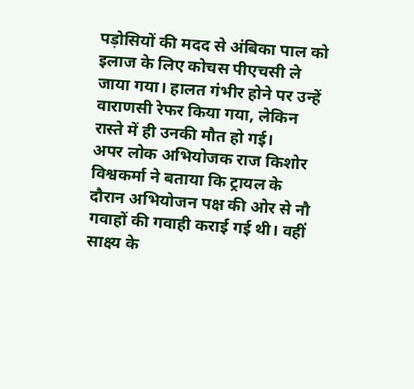पड़ोसियों की मदद से अंबिका पाल को इलाज के लिए कोचस पीएचसी ले जाया गया। हालत गंभीर होने पर उन्हें वाराणसी रेफर किया गया, लेकिन रास्ते में ही उनकी मौत हो गई।
अपर लोक अभियोजक राज किशोर विश्वकर्मा ने बताया कि ट्रायल के दौरान अभियोजन पक्ष की ओर से नौ गवाहों की गवाही कराई गई थी। वहीं साक्ष्य के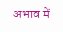अभाव में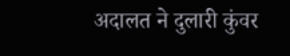अदालत ने दुलारी कुंवर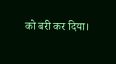को बरी कर दिया।